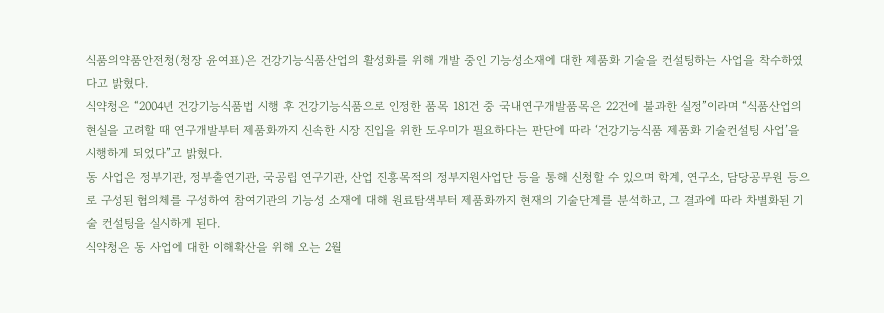식품의약품안전청(청장 윤여표)은 건강기능식품산업의 활성화를 위해 개발 중인 기능성소재에 대한 제품화 기술을 컨설팅하는 사업을 착수하였다고 밝혔다.
식약청은 “2004년 건강기능식품법 시행 후 건강기능식품으로 인정한 품목 181건 중 국내연구개발품목은 22건에 불과한 실정”이라며 “식품산업의 현실을 고려할 때 연구개발부터 제품화까지 신속한 시장 진입을 위한 도우미가 필요하다는 판단에 따라 ‘건강기능식품 제품화 기술컨설팅 사업’을 시행하게 되었다”고 밝혔다.
동 사업은 정부기관, 정부출연기관, 국공립 연구기관, 산업 진흥목적의 정부지원사업단 등을 통해 신청할 수 있으며 학계, 연구소, 담당공무원 등으로 구성된 협의체를 구성하여 참여기관의 기능성 소재에 대해 원료탐색부터 제품화까지 현재의 기술단계를 분석하고, 그 결과에 따라 차별화된 기술 컨설팅을 실시하게 된다.
식약청은 동 사업에 대한 이해확산을 위해 오는 2월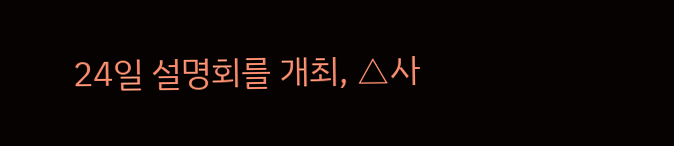24일 설명회를 개최, △사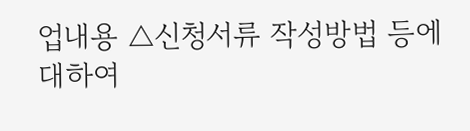업내용 △신청서류 작성방법 등에 대하여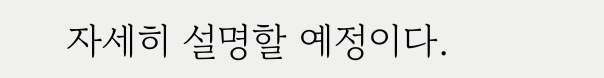자세히 설명할 예정이다.